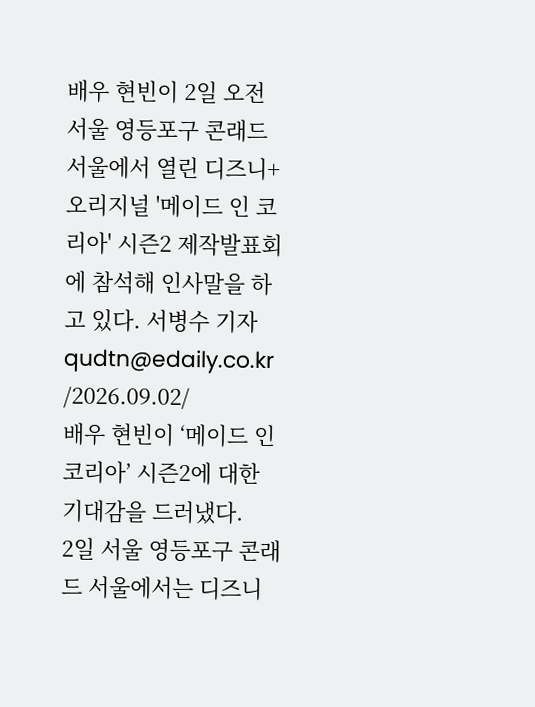배우 현빈이 2일 오전 서울 영등포구 콘래드 서울에서 열린 디즈니+ 오리지널 '메이드 인 코리아' 시즌2 제작발표회에 참석해 인사말을 하고 있다. 서병수 기자 qudtn@edaily.co.kr /2026.09.02/
배우 현빈이 ‘메이드 인 코리아’ 시즌2에 대한 기대감을 드러냈다.
2일 서울 영등포구 콘래드 서울에서는 디즈니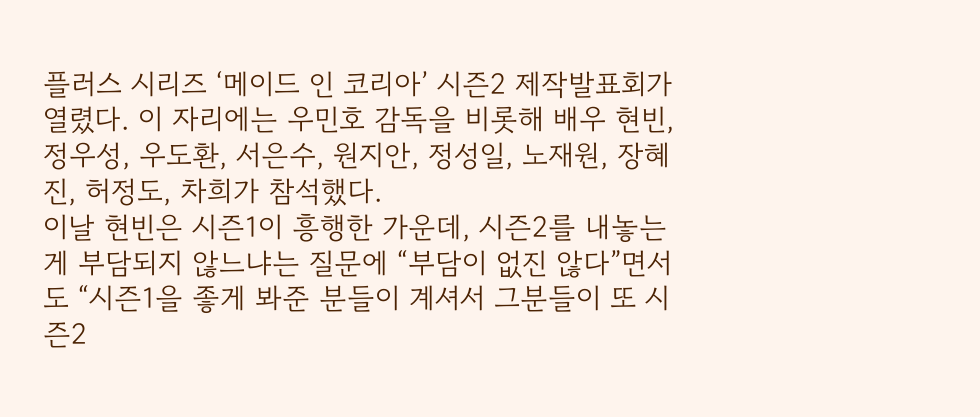플러스 시리즈 ‘메이드 인 코리아’ 시즌2 제작발표회가 열렸다. 이 자리에는 우민호 감독을 비롯해 배우 현빈, 정우성, 우도환, 서은수, 원지안, 정성일, 노재원, 장혜진, 허정도, 차희가 참석했다.
이날 현빈은 시즌1이 흥행한 가운데, 시즌2를 내놓는 게 부담되지 않느냐는 질문에 “부담이 없진 않다”면서도 “시즌1을 좋게 봐준 분들이 계셔서 그분들이 또 시즌2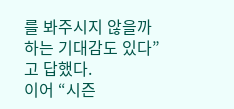를 봐주시지 않을까 하는 기대감도 있다”고 답했다.
이어 “시즌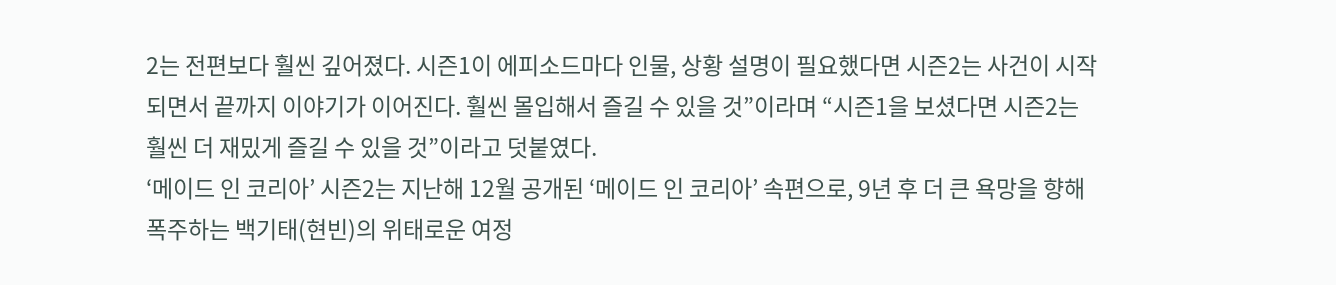2는 전편보다 훨씬 깊어졌다. 시즌1이 에피소드마다 인물, 상황 설명이 필요했다면 시즌2는 사건이 시작되면서 끝까지 이야기가 이어진다. 훨씬 몰입해서 즐길 수 있을 것”이라며 “시즌1을 보셨다면 시즌2는 훨씬 더 재밌게 즐길 수 있을 것”이라고 덧붙였다.
‘메이드 인 코리아’ 시즌2는 지난해 12월 공개된 ‘메이드 인 코리아’ 속편으로, 9년 후 더 큰 욕망을 향해 폭주하는 백기태(현빈)의 위태로운 여정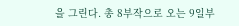을 그린다. 총 8부작으로 오는 9일부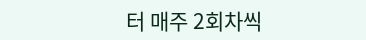터 매주 2회차씩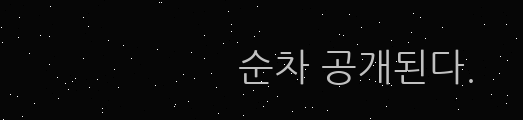순차 공개된다.